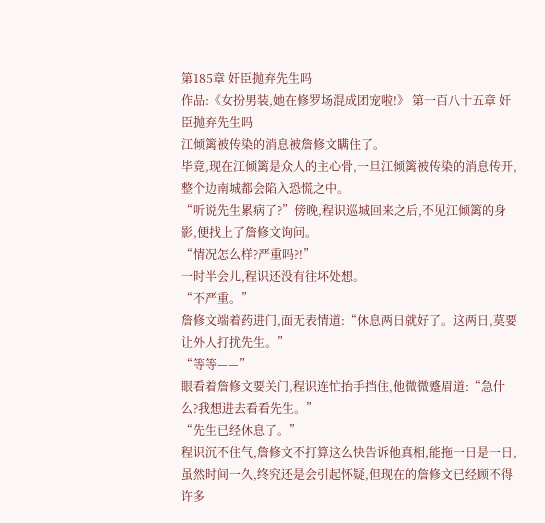第185章 奸臣抛弃先生吗
作品:《女扮男装,她在修罗场混成团宠啦!》 第一百八十五章 奸臣抛弃先生吗
江倾篱被传染的消息被詹修文瞒住了。
毕竟,现在江倾篱是众人的主心骨,一旦江倾篱被传染的消息传开,整个边南城都会陷入恐慌之中。
“听说先生累病了?”傍晚,程识巡城回来之后,不见江倾篱的身影,便找上了詹修文询问。
“情况怎么样?严重吗?!”
一时半会儿,程识还没有往坏处想。
“不严重。”
詹修文端着药进门,面无表情道:“休息两日就好了。这两日,莫要让外人打扰先生。”
“等等——”
眼看着詹修文要关门,程识连忙抬手挡住,他微微蹙眉道:“急什么?我想进去看看先生。”
“先生已经休息了。”
程识沉不住气,詹修文不打算这么快告诉他真相,能拖一日是一日,虽然时间一久,终究还是会引起怀疑,但现在的詹修文已经顾不得许多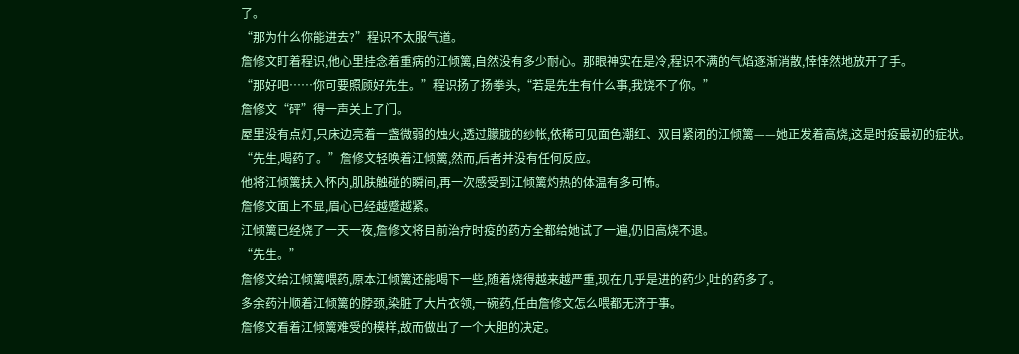了。
“那为什么你能进去?”程识不太服气道。
詹修文盯着程识,他心里挂念着重病的江倾篱,自然没有多少耐心。那眼神实在是冷,程识不满的气焰逐渐消散,悻悻然地放开了手。
“那好吧……你可要照顾好先生。”程识扬了扬拳头,“若是先生有什么事,我饶不了你。”
詹修文“砰”得一声关上了门。
屋里没有点灯,只床边亮着一盏微弱的烛火,透过朦胧的纱帐,依稀可见面色潮红、双目紧闭的江倾篱——她正发着高烧,这是时疫最初的症状。
“先生,喝药了。”詹修文轻唤着江倾篱,然而,后者并没有任何反应。
他将江倾篱扶入怀内,肌肤触碰的瞬间,再一次感受到江倾篱灼热的体温有多可怖。
詹修文面上不显,眉心已经越蹙越紧。
江倾篱已经烧了一天一夜,詹修文将目前治疗时疫的药方全都给她试了一遍,仍旧高烧不退。
“先生。”
詹修文给江倾篱喂药,原本江倾篱还能喝下一些,随着烧得越来越严重,现在几乎是进的药少,吐的药多了。
多余药汁顺着江倾篱的脖颈,染脏了大片衣领,一碗药,任由詹修文怎么喂都无济于事。
詹修文看着江倾篱难受的模样,故而做出了一个大胆的决定。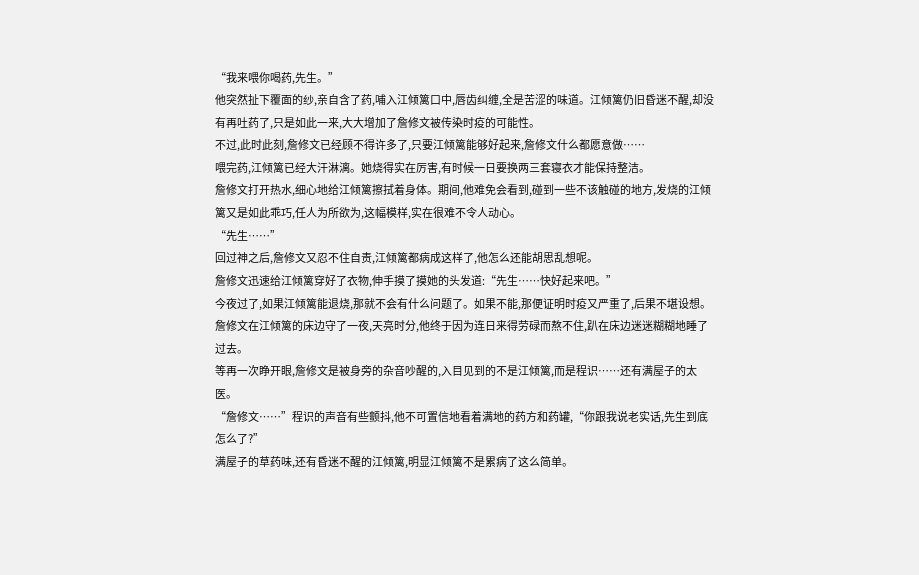“我来喂你喝药,先生。”
他突然扯下覆面的纱,亲自含了药,哺入江倾篱口中,唇齿纠缠,全是苦涩的味道。江倾篱仍旧昏迷不醒,却没有再吐药了,只是如此一来,大大增加了詹修文被传染时疫的可能性。
不过,此时此刻,詹修文已经顾不得许多了,只要江倾篱能够好起来,詹修文什么都愿意做……
喂完药,江倾篱已经大汗淋漓。她烧得实在厉害,有时候一日要换两三套寝衣才能保持整洁。
詹修文打开热水,细心地给江倾篱擦拭着身体。期间,他难免会看到,碰到一些不该触碰的地方,发烧的江倾篱又是如此乖巧,任人为所欲为,这幅模样,实在很难不令人动心。
“先生……”
回过神之后,詹修文又忍不住自责,江倾篱都病成这样了,他怎么还能胡思乱想呢。
詹修文迅速给江倾篱穿好了衣物,伸手摸了摸她的头发道:“先生……快好起来吧。”
今夜过了,如果江倾篱能退烧,那就不会有什么问题了。如果不能,那便证明时疫又严重了,后果不堪设想。
詹修文在江倾篱的床边守了一夜,天亮时分,他终于因为连日来得劳碌而熬不住,趴在床边迷迷糊糊地睡了过去。
等再一次睁开眼,詹修文是被身旁的杂音吵醒的,入目见到的不是江倾篱,而是程识……还有满屋子的太医。
“詹修文……”程识的声音有些颤抖,他不可置信地看着满地的药方和药罐,“你跟我说老实话,先生到底怎么了?”
满屋子的草药味,还有昏迷不醒的江倾篱,明显江倾篱不是累病了这么简单。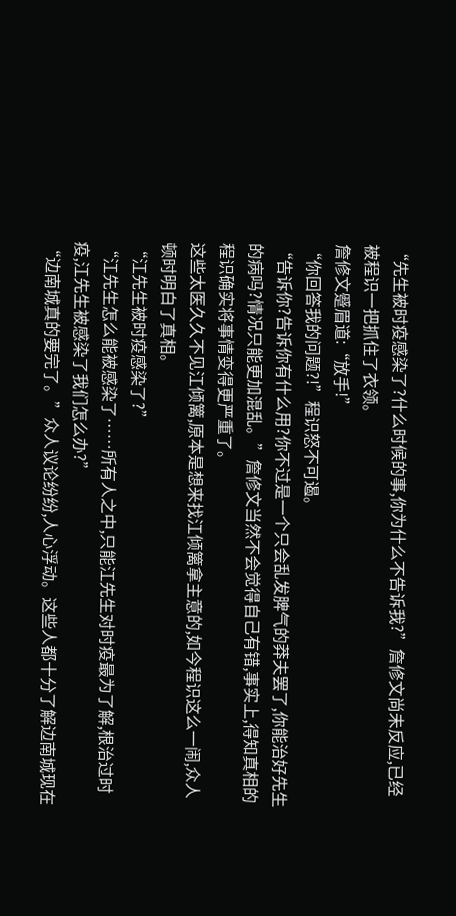“先生被时疫感染了?什么时候的事,你为什么不告诉我?”詹修文尚未反应,已经被程识一把抓住了衣领。
詹修文蹙眉道:“放手!”
“你回答我的问题?!”程识怒不可遏。
“告诉你?告诉你有什么用?你不过是一个只会乱发脾气的莽夫罢了,你能治好先生的病吗?情况只能更加混乱。”詹修文当然不会觉得自己有错,事实上,得知真相的程识确实将事情变得更严重了。
这些太医久久不见江倾篱,原本是想来找江倾篱拿主意的,如今程识这么一闹,众人顿时明白了真相。
“江先生被时疫感染了?”
“江先生怎么能被感染了……所有人之中,只能江先生对时疫最为了解,根治过时疫,江先生被感染了我们怎么办?”
“边南城真的要完了。”众人议论纷纷,人心浮动。这些人都十分了解边南城现在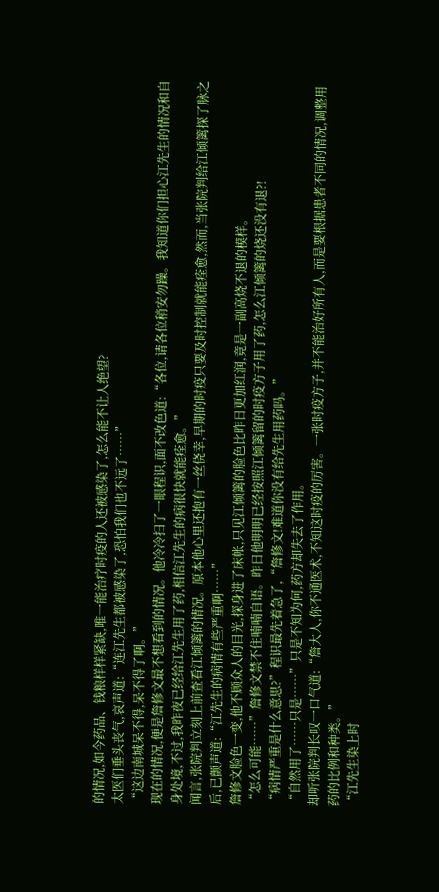的情况,如今药品、钱粮样样紧缺,唯一能治疗时疫的人还被感染了,怎么能不让人绝望?
太医们垂头丧气,哀声道:“连江先生都被感染了,恐怕我们也不远了……”
“这边南城呆不得,呆不得了啊。”
现在的情况,便是詹修文最不想看到的情况。他冷冷扫了一眼程识,面不改色道:“各位,请各位稍安勿躁。我知道你们担心江先生的情况和自身处境,不过,我昨夜已经给江先生用了药,相信江先生的病很快就能痊愈。”
闻言,张院判立刻上前查看江倾篱的情况。原本他心里还抱有一丝侥幸,早期的时疫只要及时控制就能痊愈,然而,当张院判给江倾篱探了脉之后,已颤声道:“江先生的病情有些严重啊……”
詹修文脸色一变,他不顾众人的目光,探身进了床帐,只见江倾篱的脸色比昨日更加红润,竟是一副高烧不退的模样。
“怎么可能……”詹修文禁不住喃喃自语。昨日他明明已经按照江倾篱留的时疫方子用了药,怎么江倾篱的烧还没有退?!
“病情严重是什么意思?”程识最先着急了,“詹修文!难道你没有给先生用药吗。”
“自然用了……只是……”只是不知为何,药方却失去了作用。
却听张院判长叹一口气道:“詹大人,你不通医术,不知这时疫的厉害。一张时疫方子,并不能治好所有人,而是要根据患者不同的情况,调整用药的比例和种类。”
“江先生染上时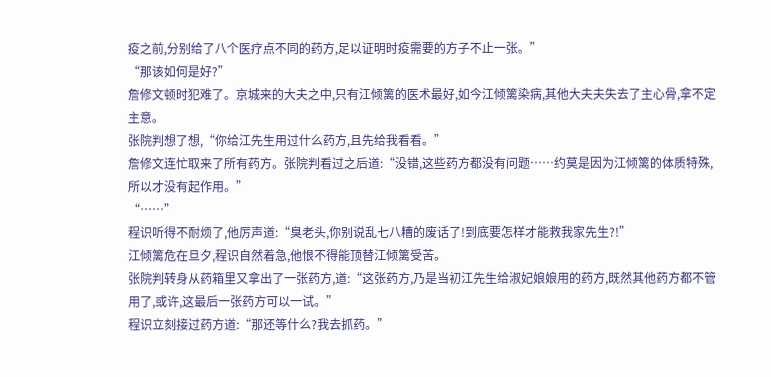疫之前,分别给了八个医疗点不同的药方,足以证明时疫需要的方子不止一张。”
“那该如何是好?”
詹修文顿时犯难了。京城来的大夫之中,只有江倾篱的医术最好,如今江倾篱染病,其他大夫夫失去了主心骨,拿不定主意。
张院判想了想,“你给江先生用过什么药方,且先给我看看。”
詹修文连忙取来了所有药方。张院判看过之后道:“没错,这些药方都没有问题……约莫是因为江倾篱的体质特殊,所以才没有起作用。”
“……”
程识听得不耐烦了,他厉声道:“臭老头,你别说乱七八糟的废话了!到底要怎样才能救我家先生?!”
江倾篱危在旦夕,程识自然着急,他恨不得能顶替江倾篱受苦。
张院判转身从药箱里又拿出了一张药方,道:“这张药方,乃是当初江先生给淑妃娘娘用的药方,既然其他药方都不管用了,或许,这最后一张药方可以一试。”
程识立刻接过药方道:“那还等什么?我去抓药。”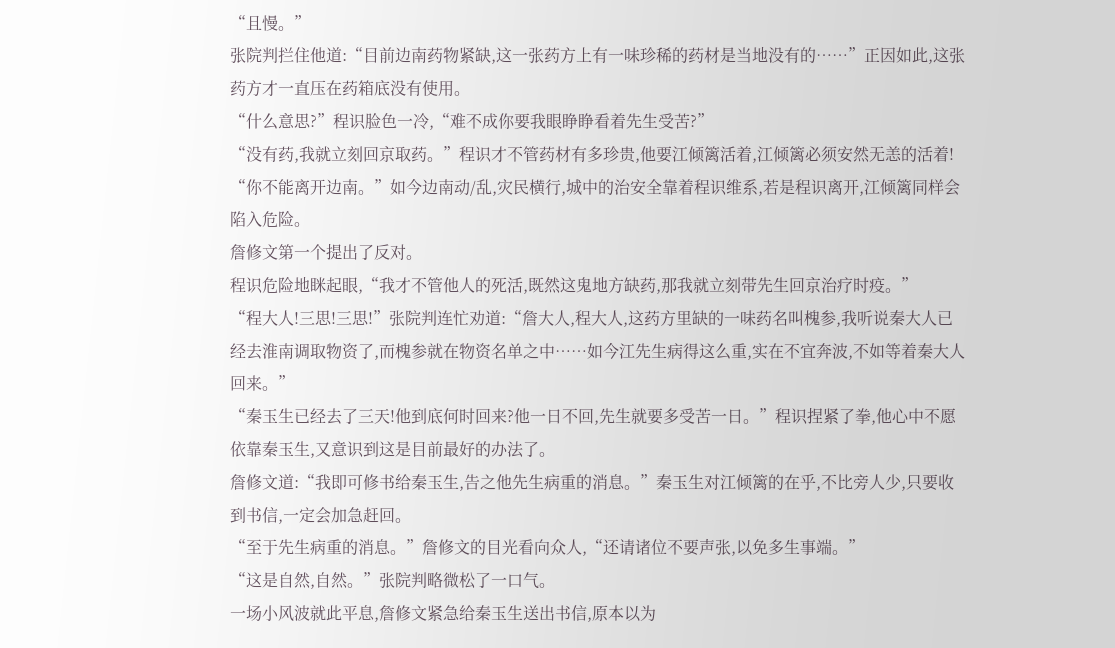“且慢。”
张院判拦住他道:“目前边南药物紧缺,这一张药方上有一味珍稀的药材是当地没有的……”正因如此,这张药方才一直压在药箱底没有使用。
“什么意思?”程识脸色一冷,“难不成你要我眼睁睁看着先生受苦?”
“没有药,我就立刻回京取药。”程识才不管药材有多珍贵,他要江倾篱活着,江倾篱必须安然无恙的活着!
“你不能离开边南。”如今边南动/乱,灾民横行,城中的治安全靠着程识维系,若是程识离开,江倾篱同样会陷入危险。
詹修文第一个提出了反对。
程识危险地眯起眼,“我才不管他人的死活,既然这鬼地方缺药,那我就立刻带先生回京治疗时疫。”
“程大人!三思!三思!”张院判连忙劝道:“詹大人,程大人,这药方里缺的一味药名叫槐参,我听说秦大人已经去淮南调取物资了,而槐参就在物资名单之中……如今江先生病得这么重,实在不宜奔波,不如等着秦大人回来。”
“秦玉生已经去了三天!他到底何时回来?他一日不回,先生就要多受苦一日。”程识捏紧了拳,他心中不愿依靠秦玉生,又意识到这是目前最好的办法了。
詹修文道:“我即可修书给秦玉生,告之他先生病重的消息。”秦玉生对江倾篱的在乎,不比旁人少,只要收到书信,一定会加急赶回。
“至于先生病重的消息。”詹修文的目光看向众人,“还请诸位不要声张,以免多生事端。”
“这是自然,自然。”张院判略微松了一口气。
一场小风波就此平息,詹修文紧急给秦玉生送出书信,原本以为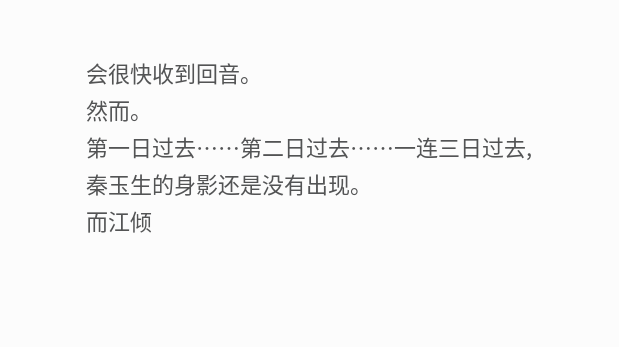会很快收到回音。
然而。
第一日过去……第二日过去……一连三日过去,秦玉生的身影还是没有出现。
而江倾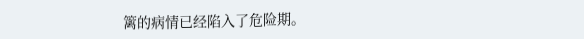篱的病情已经陷入了危险期。